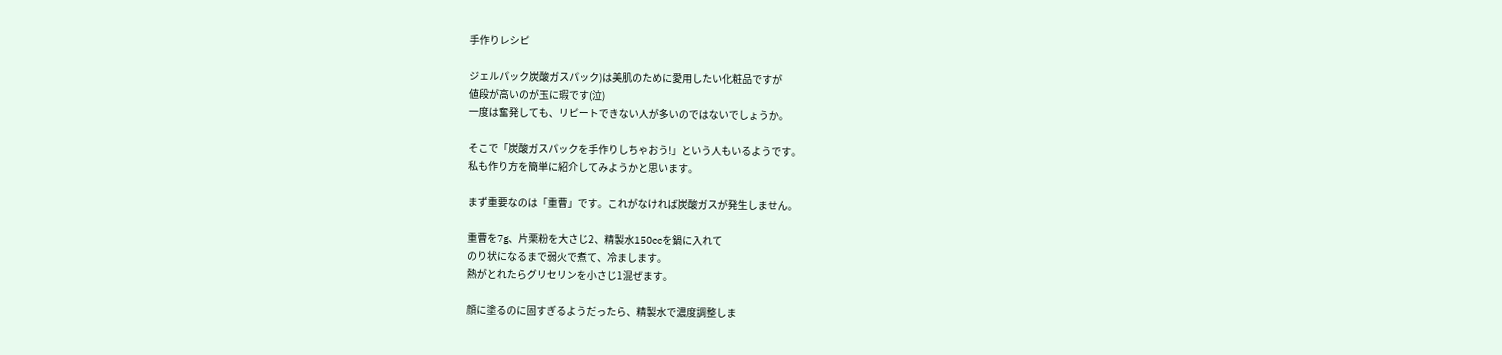手作りレシピ

ジェルパック炭酸ガスパック)は美肌のために愛用したい化粧品ですが
値段が高いのが玉に瑕です(泣)
一度は奮発しても、リピートできない人が多いのではないでしょうか。

そこで「炭酸ガスパックを手作りしちゃおう!」という人もいるようです。
私も作り方を簡単に紹介してみようかと思います。

まず重要なのは「重曹」です。これがなければ炭酸ガスが発生しません。

重曹を7g、片栗粉を大さじ2、精製水150ccを鍋に入れて
のり状になるまで弱火で煮て、冷まします。
熱がとれたらグリセリンを小さじ1混ぜます。

顔に塗るのに固すぎるようだったら、精製水で濃度調整しま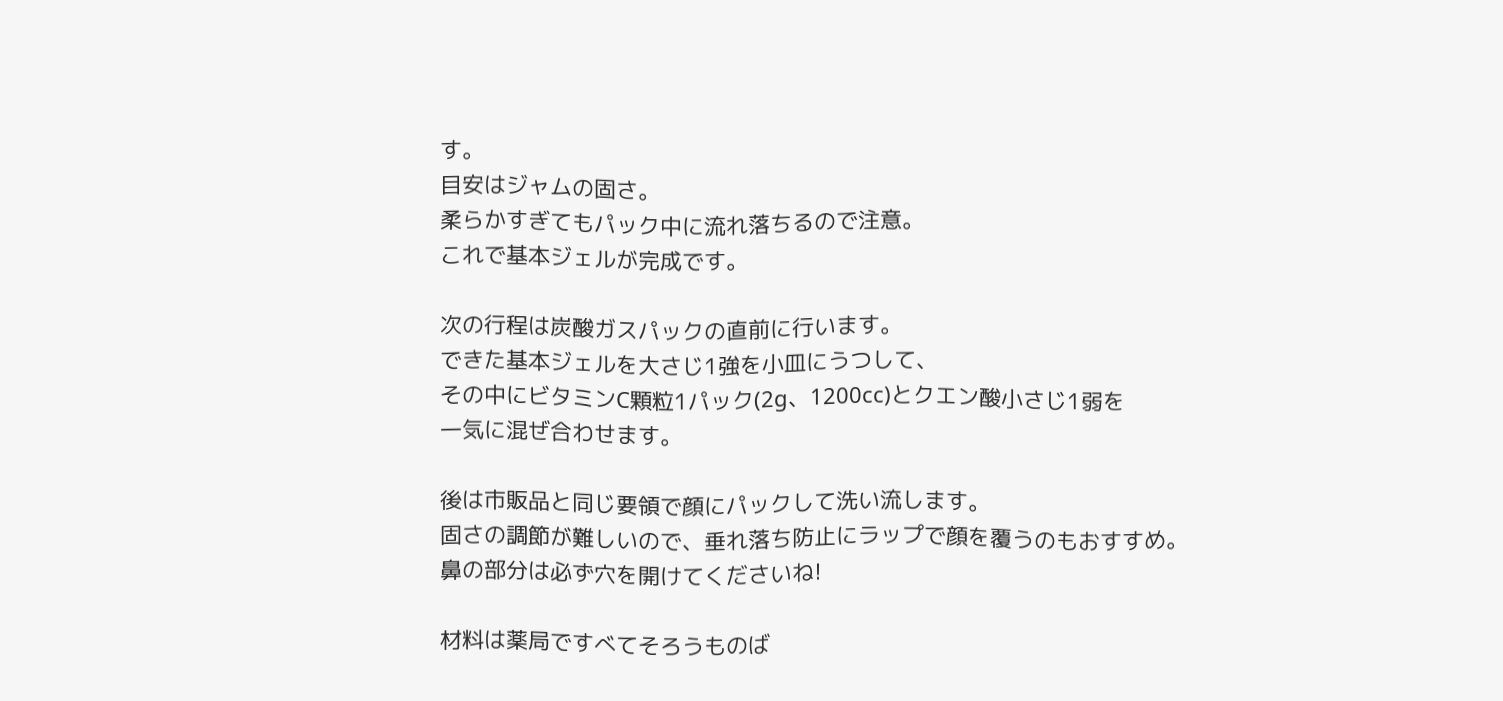す。
目安はジャムの固さ。
柔らかすぎてもパック中に流れ落ちるので注意。
これで基本ジェルが完成です。

次の行程は炭酸ガスパックの直前に行います。
できた基本ジェルを大さじ1強を小皿にうつして、
その中にビタミンC顆粒1パック(2g、1200cc)とクエン酸小さじ1弱を
一気に混ぜ合わせます。

後は市販品と同じ要領で顔にパックして洗い流します。
固さの調節が難しいので、垂れ落ち防止にラップで顔を覆うのもおすすめ。
鼻の部分は必ず穴を開けてくださいね!

材料は薬局ですべてそろうものば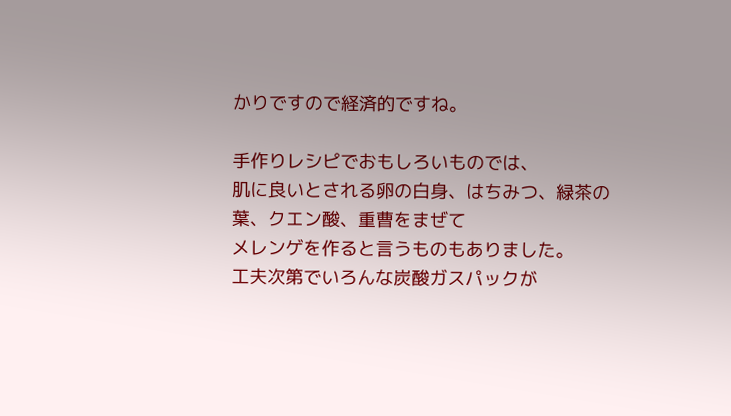かりですので経済的ですね。

手作りレシピでおもしろいものでは、
肌に良いとされる卵の白身、はちみつ、緑茶の葉、クエン酸、重曹をまぜて
メレンゲを作ると言うものもありました。
工夫次第でいろんな炭酸ガスパックが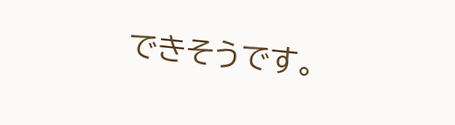できそうです。